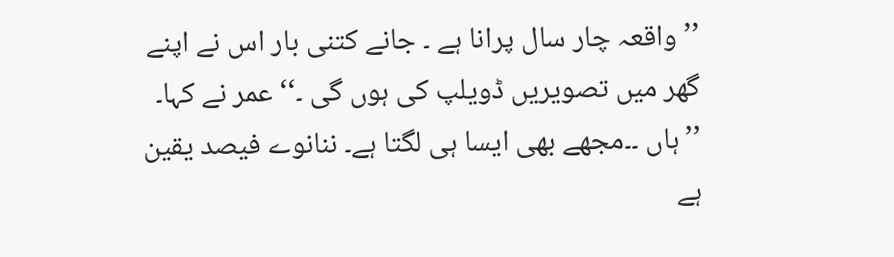’’ واقعہ چار سال پرانا ہے ۔ جانے کتنی بار اس نے اپنے گھر میں تصویریں ڈویلپ کی ہوں گی ۔‘‘عمر نے کہا۔
’’ ہاں ۔۔مجھے بھی ایسا ہی لگتا ہے۔ ننانوے فیصد یقین ہے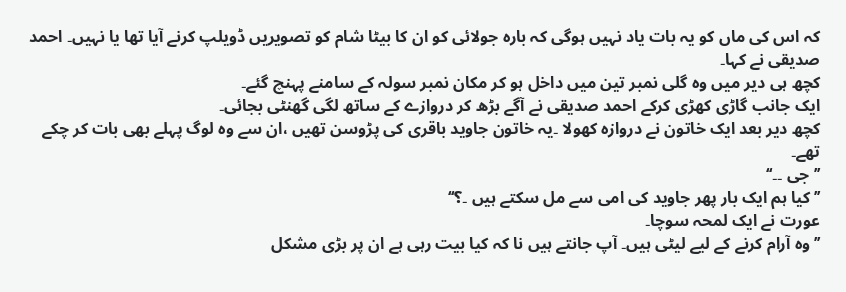کہ اس کی ماں کو یہ بات یاد نہیں ہوگی کہ بارہ جولائی کو ان کا بیٹا شام کو تصویریں ڈویلپ کرنے آیا تھا یا نہیں۔ احمد صدیقی نے کہا۔
کچھ ہی دیر میں وہ گلی نمبر تین میں داخل ہو کر مکان نمبر سولہ کے سامنے پہنچ گئے۔
ایک جانب گاڑی کھڑی کرکے احمد صدیقی نے آگے بڑھ کر دروازے کے ساتھ لگی گھنٹی بجائی۔
کچھ دیر بعد ایک خاتون نے دروازہ کھولا ۔یہ خاتون جاوید باقری کی پڑوسن تھیں ،ان سے وہ لوگ پہلے بھی بات کر چکے تھے۔
’’ جی ۔۔‘‘
’’ کیا ہم ایک بار پھر جاوید کی امی سے مل سکتے ہیں ۔؟‘‘
عورت نے ایک لمحہ سوچا۔
’’ وہ آرام کرنے کے لیے لیٹی ہیں۔ آپ جانتے ہیں نا کہ کیا بیت رہی ہے ان پر بڑی مشکل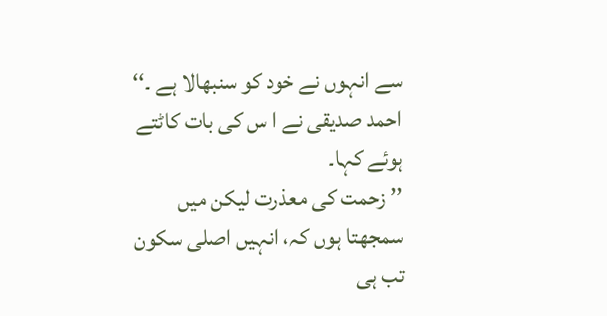سے انہوں نے خود کو سنبھالا ہے ۔‘‘
احمد صدیقی نے ا س کی بات کاٹتے ہوئے کہا۔
’’ زحمت کی معذرت لیکن میں سمجھتا ہوں کہ، انہیں اصلی سکون تب ہی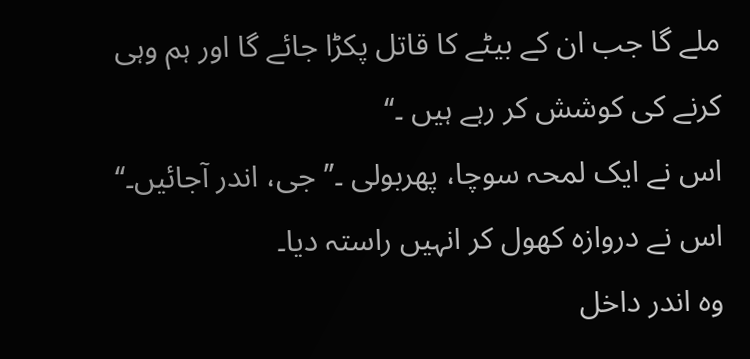ملے گا جب ان کے بیٹے کا قاتل پکڑا جائے گا اور ہم وہی کرنے کی کوشش کر رہے ہیں ۔‘‘
اس نے ایک لمحہ سوچا، پھربولی ۔’’ جی، اندر آجائیں۔‘‘ اس نے دروازہ کھول کر انہیں راستہ دیا۔
وہ اندر داخل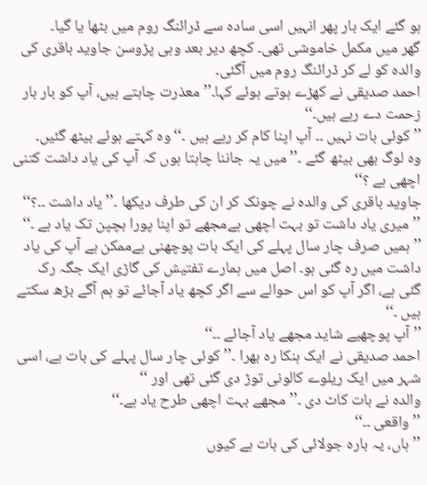ہو گئے ایک بار پھر انہیں اسی سادہ سے ڈرائنگ روم میں بٹھا یا گیا۔
گھر میں مکمل خاموشی تھی۔ کچھ دیر بعد وہی پڑوسن جاوید باقری کی والدہ کو لے کر ڈرائنگ روم میں آگئی۔
احمد صدیقی نے کھڑے ہوتے ہوئے کہا۔’’ معذرت چاہتے ہیں، آپ کو بار بار زحمت دے رہے ہیں۔‘‘
’’ کوئی بات نہیں ۔۔ آپ اپنا کام کر رہے ہیں ۔‘‘وہ کہتے ہوئے بیٹھ گئیں۔
وہ لوگ بھی بیٹھ گئے ۔’’ میں یہ جاننا چاہتا ہوں کہ آپ کی یاد داشت کتنی اچھی ہے ؟‘‘
جاوید باقری کی والدہ نے چونک کر ان کی طرف دیکھا ۔’’ یاد داشت ۔۔؟‘‘
’’ میری یاد داشت تو بہت اچھی ہےمجھے تو اپنا پورا بچپن تک یاد ہے ۔‘‘
’’ ہمیں صرف چار سال پہلے کی ایک بات پوچھنی ہےممکن ہے آپ کی یاد داشت میں رہ گئی ہو۔ اصل میں ہمارے تفتیش کی گاڑی ایک جگہ رک گئی ہے، اگر آپ کو اس حوالے سے اگر کچھ یاد آجائے تو ہم آگے بڑھ سکتے ہیں ۔‘‘
’’ آپ پوچھیے شاید مجھے یاد آجائے ۔۔‘‘
احمد صدیقی نے ایک ہنکا رہ بھرا ۔’’ کوئی چار سال پہلے کی بات ہے، اسی شہر میں ایک ریلوے کالونی توڑ دی گئی تھی اور ‘‘
والدہ نے بات کاٹ دی ۔’’ مجھے بہت اچھی طرح یاد ہے۔‘‘
’’ واقعی ۔۔‘‘
’’ ہاں، یہ بارہ جولائی کی بات ہے کیوں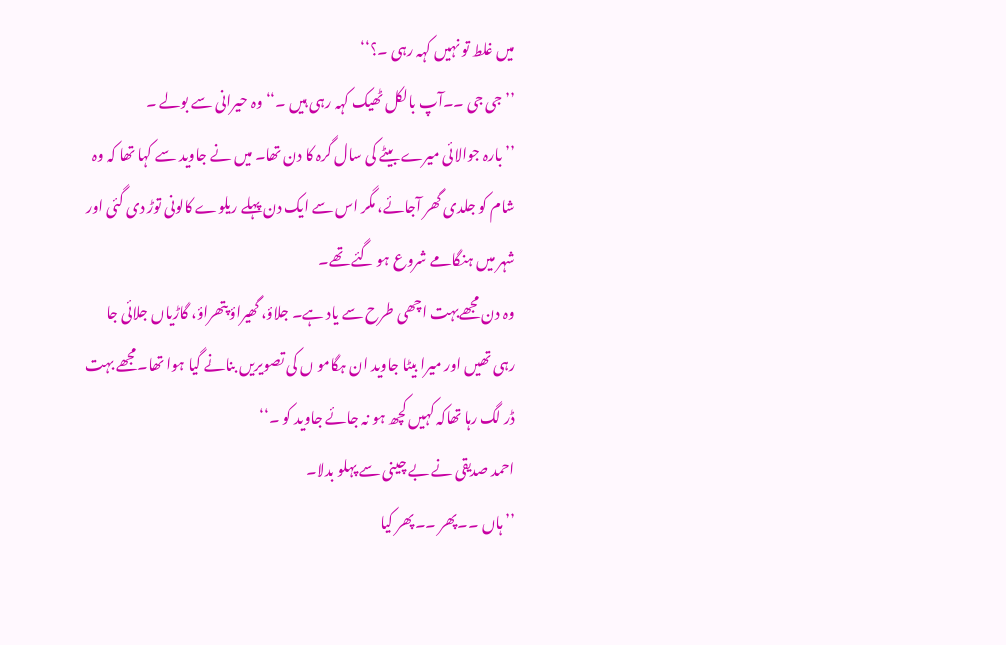میں غلط تو نہیں کہہ رہی ۔؟‘‘
’’ جی جی ۔۔آپ بالکل ٹھیک کہہ رہی ہیں ۔‘‘وہ حیرانی سے بولے ۔
’’ بارہ جوالائی میرے بیٹے کی سال گرہ کا دن تھا۔ میں نے جاوید سے کہا تھا کہ وہ شام کو جلدی گھر آجائے، مگر اس سے ایک دن پہلے ریلوے کالونی توڑ دی گئی اور شہر میں ہنگامے شروع ہو گئے تھے۔
وہ دن مجھےبہت اچھی طرح سے یاد ہے۔ جلاؤ، گھیراؤ پتھراؤ، گاڑیاں جلائی جا رہی تھیں اور میرا بیٹا جاوید ان ہگامو ں کی تصویریں بنانے گیا ہوا تھا۔مجھے بہت ڈر لگ رہا تھاکہ کہیں کچھ ہو نہ جائے جاوید کو ۔‘‘
احمد صدیقی نے بے چینی سے پہلو بدلا۔
’’ ہاں ۔۔پھر ۔۔پھر کیا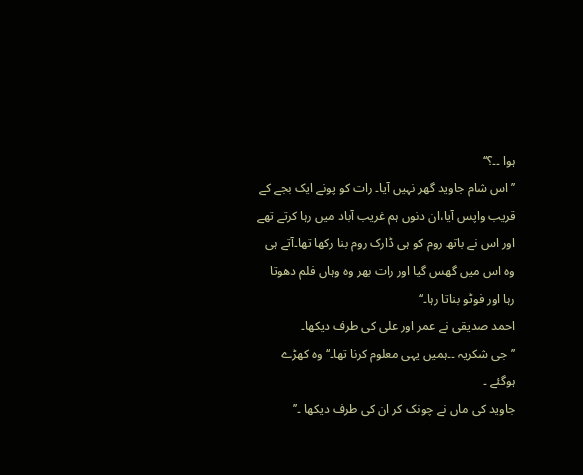ہوا ۔۔؟‘‘
’’اس شام جاوید گھر نہیں آیا۔ رات کو پونے ایک بجے کے قریب واپس آیا،ان دنوں ہم غریب آباد میں رہا کرتے تھے اور اس نے باتھ روم کو ہی ڈارک روم بنا رکھا تھا۔آتے ہی وہ اس میں گھس گیا اور رات بھر وہ وہاں فلم دھوتا رہا اور فوٹو بناتا رہا۔‘‘
احمد صدیقی نے عمر اور علی کی طرف دیکھا۔
’’ جی شکریہ ۔۔ہمیں یہی معلوم کرنا تھا۔‘‘ وہ کھڑے ہوگئے ۔
جاوید کی ماں نے چونک کر ان کی طرف دیکھا ۔’’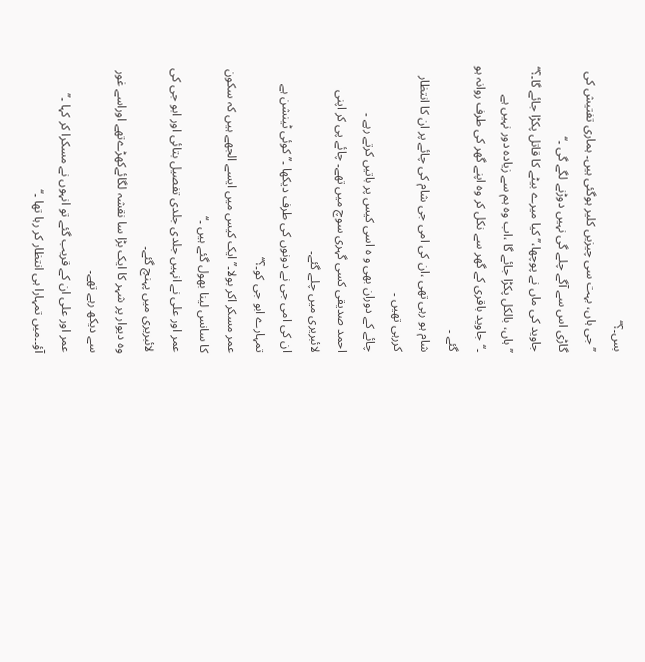بس۔؟‘‘
’’ جی ہاں، بہت سی چیزیں کلیر ہوگئی ہیں۔ ہماری تفتیش کی گاڑی اس سے آگے چلے گی نہیں دوڑنے لگے گی ۔‘‘
جاوید کی ماں نے پوچھا،’’ کیا میرے بیٹے کا قاتل پکڑا جائے گا۔؟‘‘
’’ ہاں، بالکل پکڑا جائے گا ،اب وہ ہم سے زیادہ دور نہیں ہے ۔‘‘جاوید باقری کے گھر سے نکل کر وہ اپنے گھر کی طرف روانہ ہو گئے ۔
شام ہو رہی تھی ،ان کی امی جی شام کی چائے پر ان کا انتظار کررہی تھیں ۔
چائے کے دوران بھی و ہ اسی کیس پر باتیں کرتے رہے ۔
احمد صدیقی کسی گہری سوچ میں تھے۔ چائے پی کر اپنی لائبریری میں چلے گئے۔
ان کی امی جی نے دونوں کی طرف دیکھا ۔’’ کوئی ٹینشن ہے تمہارے ابو جی کو۔؟‘‘
عمر مسکر اکر بولا۔’’ ایک کیس میں ایسے الجھے ہیں کہ سکون کا سانس لینا بھول گئے ہیں ۔‘‘
عمر اور علی نے انہیں جلدی جلدی تفصیل بتائی اور ابو جی کی لائبریری میں پہنچ گئے۔
وہ دیوار پر شہر کا ایک بڑا سا نقشہ لگائےکھڑےتھے اوراسے غور سے دیکھ رہے تھے۔
عمر اور علی ان کے قریب گئے تو انہوں نے مسکرا کر کہا ۔’’ آؤ۔۔میں تمہارا ہی انتظار کر رہا تھا ۔‘‘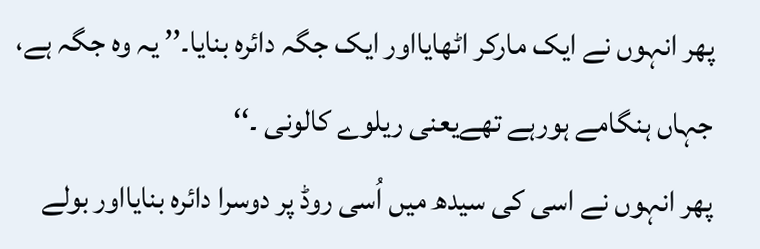پھر انہوں نے ایک مارکر اٹھایااور ایک جگہ دائرہ بنایا۔’’ یہ وہ جگہ ہے، جہاں ہنگامے ہورہے تھےیعنی ریلوے کالونی ۔‘‘
پھر انہوں نے اسی کی سیدھ میں اُسی روڈ پر دوسرا دائرہ بنایااور بولے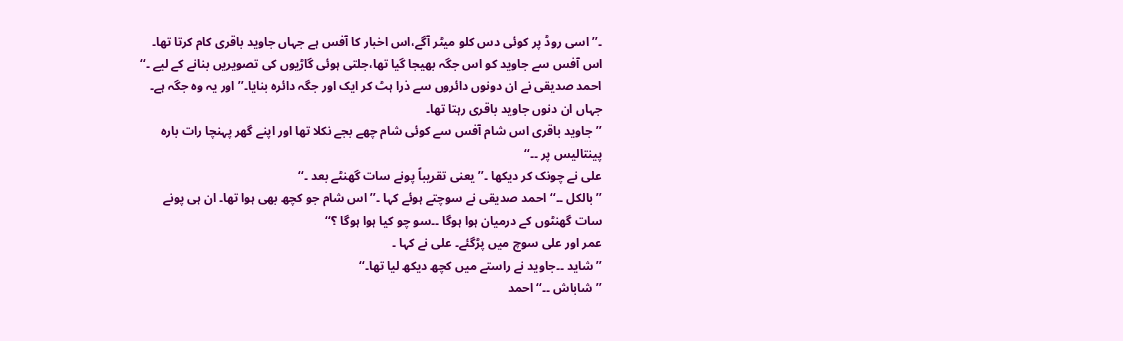۔’’ اسی روڈ پر کوئی دس کلو میٹر آگے،اس اخبار کا آفس ہے جہاں جاوید باقری کام کرتا تھا۔ اس آفس سے جاوید کو اس جگہ بھیجا گیا تھا،جلتی ہوئی گاڑیوں کی تصویریں بنانے کے لیے ۔‘‘
احمد صدیقی نے ان دونوں دائروں سے ذرا ہٹ کر ایک اور جگہ دائرہ بنایا۔’’ اور یہ وہ جگہ ہے۔ جہاں ان دنوں جاوید باقری رہتا تھا۔
’’ جاوید باقری اس شام آفس سے کوئی شام چھے بجے نکلا تھا اور اپنے گھر پہنچا رات بارہ پینتالیس پر ۔۔‘‘
علی نے چونک کر دیکھا ۔’’ یعنی تقریباً پونے سات گھنٹے بعد ۔‘‘
’’ بالکل ۔۔‘‘ احمد صدیقی نے سوچتے ہوئے کہا ۔’’ اس شام جو کچھ بھی ہوا تھا۔ ان ہی پونے سات گھنٹوں کے درمیان ہوا ہوگا ۔۔سو چو کیا ہوا ہوگا ؟‘‘
عمر اور علی سوچ میں پڑگئے۔ علی نے کہا ۔
’’ شاید ۔۔جاوید نے راستے میں کچھ دیکھ لیا تھا۔‘‘
’’ شاباش ۔۔‘‘ احمد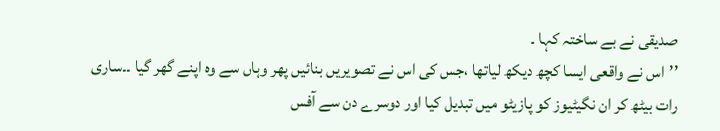صدیقی نے بے ساختہ کہا ۔
’’اس نے واقعی ایسا کچھ دیکھ لیاتھا ،جس کی اس نے تصویریں بنائیں پھر وہاں سے وہ اپنے گھر گیا ۔۔ساری رات بیٹھ کر ان نگیٹیوز کو پازیٹو میں تبدیل کیا اور دوسرے دن سے آفس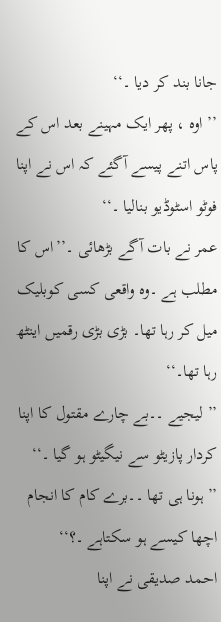جانا بند کر دیا ۔‘‘
’’ اوہ ، پھر ایک مہینے بعد اس کے پاس اتنے پیسے آگئے کہ اس نے اپنا فوٹو اسٹوڈیو بنالیا ۔‘‘
عمر نے بات آگے بڑھائی ۔’’اس کا مطلب ہے ۔وہ واقعی کسی کوبلیک میل کر رہا تھا۔ بڑی بڑی رقمیں اینٹھ رہا تھا۔‘‘
’’ لیجیے ۔۔بے چارے مقتول کا اپنا کردار پازیٹو سے نیگیٹو ہو گیا ۔‘‘
’’ ہونا ہی تھا ۔۔برے کام کا انجام اچھا کیسے ہو سکتاہے ۔؟‘‘
احمد صدیقی نے اپنا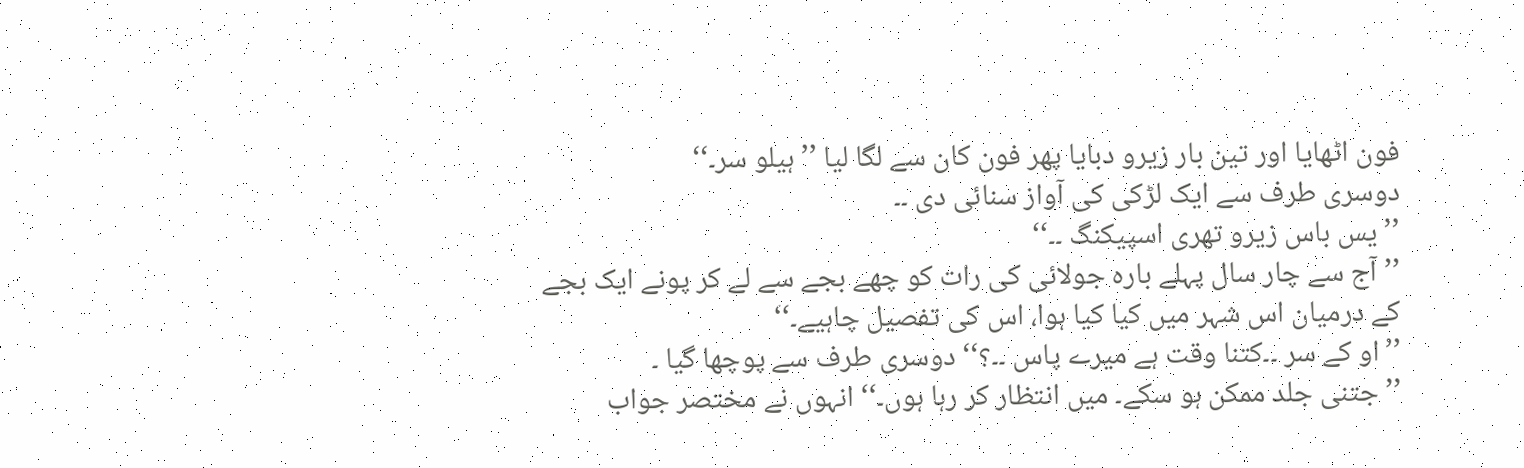فون اٹھایا اور تین بار زیرو دبایا پھر فون کان سے لگا لیا ’’ ہیلو سر۔‘‘
دوسری طرف سے ایک لڑکی کی آواز سنائی دی ۔۔
’’ یس باس زیرو تھری اسپیکنگ ۔۔‘‘
’’آج سے چار سال پہلے بارہ جولائی کی رات کو چھے بجے سے لے کر پونے ایک بجے کے درمیان اس شہر میں کیا کیا ہوا، اس کی تفصیل چاہیے۔‘‘
’’او کے سر ۔۔کتنا وقت ہے میرے پاس ۔۔؟‘‘ دوسری طرف سے پوچھا گیا ۔
’’ جتنی جلد ممکن ہو سکے۔ میں انتظار کر رہا ہوں۔‘‘ انہوں نے مختصر جواب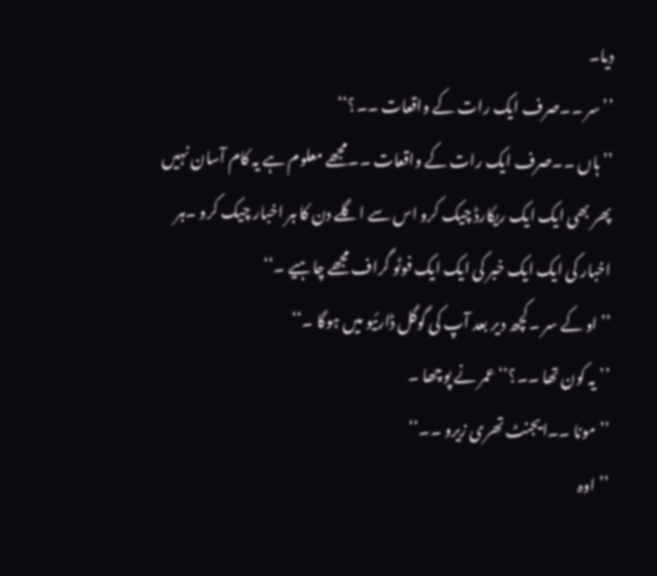دیا۔
’’ سر ۔۔صرف ایک رات کے واقعات ۔۔؟‘‘
’’ ہاں ۔۔صرف ایک رات کے واقعات ۔۔مجھے معلوم ہے یہ کام آسان نہیں پھر بھی ایک ایک ریکارڈ چیک کرو اس سے اگلے دن کا ہر اخبار چیک کرو ۔ہر اخبار کی ایک ایک خبر کی ایک ایک فوٹو گراف مجھے چاہیے ۔‘‘
’’ او کے سر ۔کچھ دیر بعد آپ کی گوگل ڈارئیو میں ہوگا ۔‘‘
’’ یہ کون تھا ۔۔؟‘‘ عمر نے پوچھا ۔
’’ مونا ۔۔ایجنٹ تھری زیرو ۔۔‘‘
’’ اوہ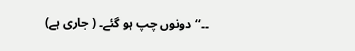۔۔‘‘ دونوں چپ ہو گئے۔ ( جاری ہے)